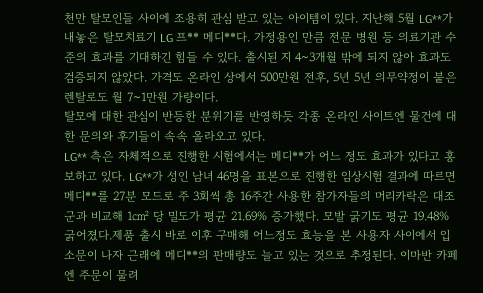천만 탈모인들 사이에 조용히 관심 받고 있는 아이템이 있다. 지난해 5월 LG**가 내놓은 탈모치료기 LG 프** 메디**다. 가정용인 만큼 전문 병원 등 의료기관 수준의 효과를 기대하긴 힘들 수 있다. 출시된 지 4~3개월 밖에 되지 않아 효과도 검증되지 않았다. 가격도 온라인 상에서 500만원 전후, 5년 5년 의무약정이 붙은 렌탈로도 월 7~1만원 가량이다.
탈모에 대한 관심이 반등한 분위기를 반영하듯 각종 온라인 사이트엔 물건에 대한 문의와 후기들이 속속 올라오고 있다.
LG** 측은 자체적으로 진행한 시험에서는 메디**가 어느 정도 효과가 있다고 홍보하고 있다. LG**가 성인 남녀 46명을 표본으로 진행한 임상시험 결과에 따르면 메디**를 27분 모드로 주 3회씩 총 16주간 사용한 참가자들의 머리카락은 대조군과 비교해 1㎠ 당 밀도가 평균 21.69% 증가했다. 모발 굵기도 평균 19.48% 굵어졌다.제품 출시 바로 이후 구매해 어느정도 효능을 본 사용자 사이에서 입소문이 나자 근래에 메디**의 판매량도 늘고 있는 것으로 추정된다. 이마반 카페엔 주문이 물려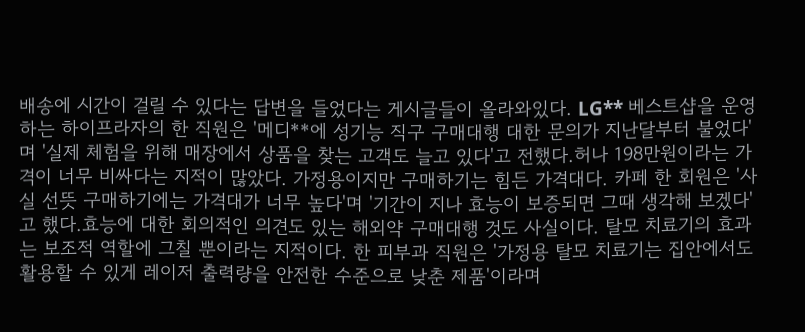배송에 시간이 걸릴 수 있다는 답변을 들었다는 게시글들이 올라와있다. LG** 베스트샵을 운영하는 하이프라자의 한 직원은 '메디**에 성기능 직구 구매대행 대한 문의가 지난달부터 불었다'며 '실제 체험을 위해 매장에서 상품을 찾는 고객도 늘고 있다'고 전했다.허나 198만원이라는 가격이 너무 비싸다는 지적이 많았다. 가정용이지만 구매하기는 힘든 가격대다. 카페 한 회원은 '사실 선뜻 구매하기에는 가격대가 너무 높다'며 '기간이 지나 효능이 보증되면 그때 생각해 보겠다'고 했다.효능에 대한 회의적인 의견도 있는 해외약 구매대행 것도 사실이다. 탈모 치료기의 효과는 보조적 역할에 그칠 뿐이라는 지적이다. 한 피부과 직원은 '가정용 탈모 치료기는 집안에서도 활용할 수 있게 레이저 출력량을 안전한 수준으로 낮춘 제품'이라며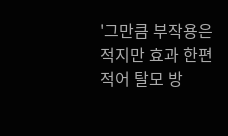'그만큼 부작용은 적지만 효과 한편 적어 탈모 방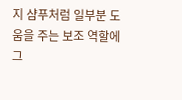지 샴푸처럼 일부분 도움을 주는 보조 역할에 그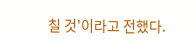칠 것'이라고 전했다.